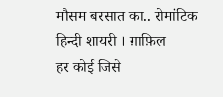मौसम बरसात का.. रोमांटिक हिन्दी शायरी । ग़ाफ़िल
हर कोई जिसे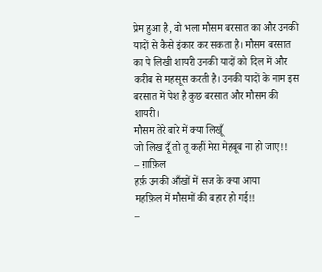प्रेम हुआ है, वो भला मौसम बरसात का और उनकी यादों से कैसे इंकार कर सकता है। मौसम बरसात का पे लिखी शायरी उनकी यादों को दिल में और करीब से महसूस करती है। उनकी यादों के नाम इस बरसात में पेश है कुछ बरसात और मौसम की शायरी।
मौसम तेरे बारे में क्या लिखूँ
जो लिख दूँ तो तू कहीं मेरा मेहबूब ना हो जाए!!
– ग़ाफ़िल
हर्फ़ उनकी आँखों में सज के क्या आया
महफ़िल में मौसमों की बहार हो गई!!
–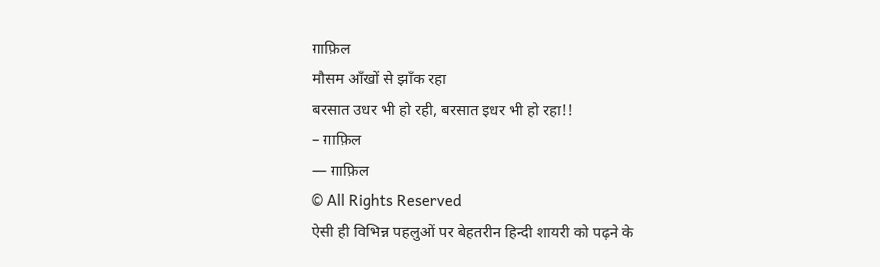ग़ाफ़िल
मौसम आँखों से झाँक रहा
बरसात उधर भी हो रही, बरसात इधर भी हो रहा!!
– ग़ाफ़िल
— ग़ाफ़िल
© All Rights Reserved
ऐसी ही विभिन्न पहलुओं पर बेहतरीन हिन्दी शायरी को पढ़ने के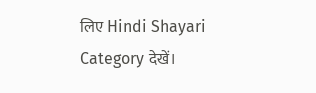लिए Hindi Shayari Category देखें।